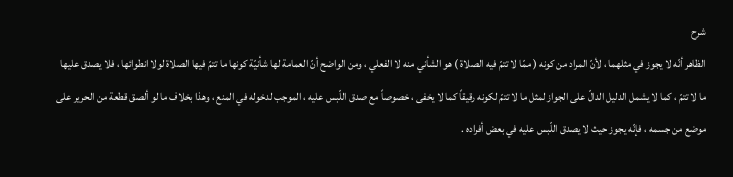شرح
الظاهر أنّه لا يجوز في مثلهما ، لأنّ المراد من كونه ( ممّا لا تتمّ فيه الصلاة ) هو الشأني منه لا الفعلي ، ومن الواضح أنّ العمامة لها شأنيّة كونها ما تتمّ فيها الصلاة لولا انطوائها ، فلا يصدق عليها ما لا تتمّ ، كما لا يشمل الدليل الدالّ على الجواز لمثل ما لا تتمّ لكونه رقيقاً كما لا يخفى ، خصوصاً مع صدق اللّبس عليه ، الموجب لدخوله في المنع ، وهذا بخلاف ما لو ألصق قطعة من الحرير على موضع من جسمه ، فإنّه يجوز حيث لا يصدق اللّبس عليه في بعض أفراده .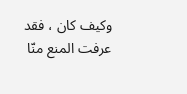وكيف كان ، فقد عرفت المنع منّا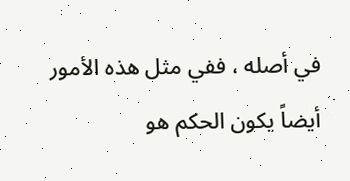في أصله ، ففي مثل هذه الأمور أيضاً يكون الحكم هو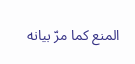المنع كما مرّ بيانه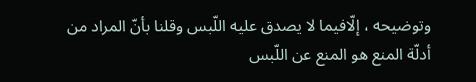وتوضيحه ، إلّافيما لا يصدق عليه اللّبس وقلنا بأنّ المراد من أدلّة المنع هو المنع عن اللّبس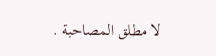لا مطلق المصاحبة .